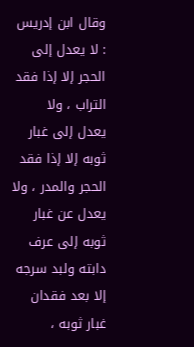وقال ابن إدريس : لا يعدل إلى الحجر إلا إذا فقد التراب ، ولا
يعدل إلى غبار ثوبه إلا إذا فقد الحجر والمدر ، ولا يعدل عن غبار ثوبه إلى عرف
دابته ولبد سرجه إلا بعد فقدان غبار ثوبه ،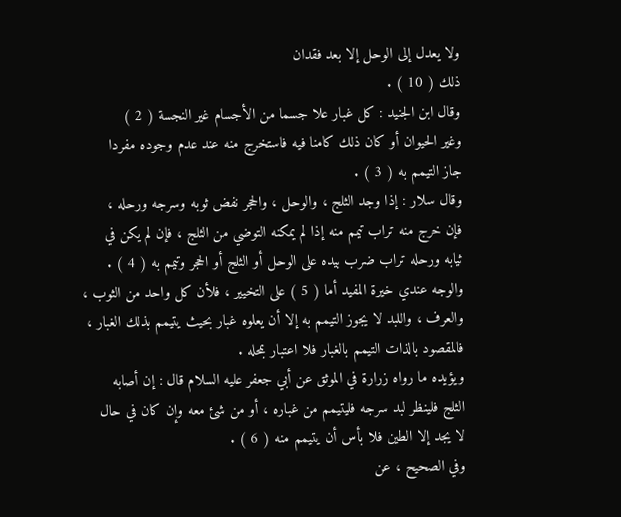ولا يعدل إلى الوحل إلا بعد فقدان
ذلك ( 10 ) .
وقال ابن الجنيد : كل غبار علا جسما من الأجسام غير النجسة ( 2 )
وغير الحيوان أو كان ذلك كامنا فيه فاستخرج منه عند عدم وجوده مفردا
جاز التيمم به ( 3 ) .
وقال سلار : إذا وجد الثلج ، والوحل ، والحجر نفض ثوبه وسرجه ورحله ،
فإن خرج منه تراب تيمم منه إذا لم يمكنه التوضي من الثلج ، فإن لم يكن في
ثيابه ورحله تراب ضرب بيده على الوحل أو الثلج أو الحجر وتيمم به ( 4 ) .
والوجه عندي خيرة المفيد أما ( 5 ) على التخيير ، فلأن كل واحد من الثوب ،
والعرف ، واللبد لا يجوز التيمم به إلا أن يعلوه غبار بحيث يتيمم بذلك الغبار ،
فالمقصود بالذات التيمم بالغبار فلا اعتبار بمحله .
ويؤيده ما رواه زرارة في الموثق عن أبي جعفر عليه السلام قال : إن أصابه
الثلج فلينظر لبد سرجه فليتيمم من غباره ، أو من شئ معه وإن كان في حال
لا يجد إلا الطين فلا بأس أن يتيمم منه ( 6 ) .
وفي الصحيح ، عن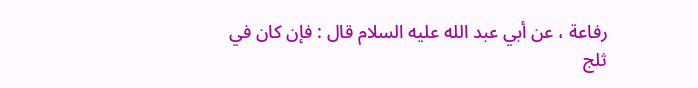رفاعة ، عن أبي عبد الله عليه السلام قال : فإن كان في
ثلج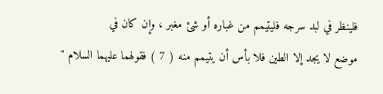فلينظر في لبد سرجه فليتيمم من غباره أو شئ مغبر ، وإن كان في
موضع لا يجد إلا الطين فلا بأس أن يتيمم منه ( 7 ) فقولهما عليهما السلام "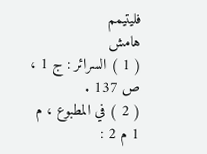فليتيمم
هامش
( 1 ) السرائر : ج 1 ، ص 137 .
( 2 ) في المطبوع ، م 1 م 2 :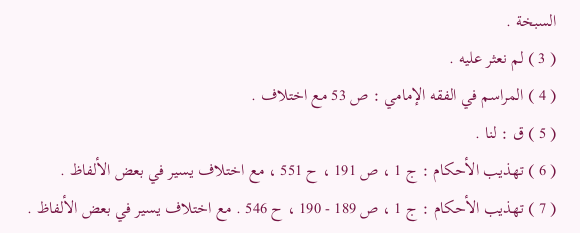السبخة .
( 3 ) لم نعثر عليه .
( 4 ) المراسم في الفقه الإمامي : ص 53 مع اختلاف .
( 5 ) ق : لنا .
( 6 ) تهذيب الأحكام : ج 1 ، ص 191 ، ح 551 ، مع اختلاف يسير في بعض الألفاظ .
( 7 ) تهذيب الأحكام : ج 1 ، ص 189 - 190 ، ح 546 . مع اختلاف يسير في بعض الألفاظ .